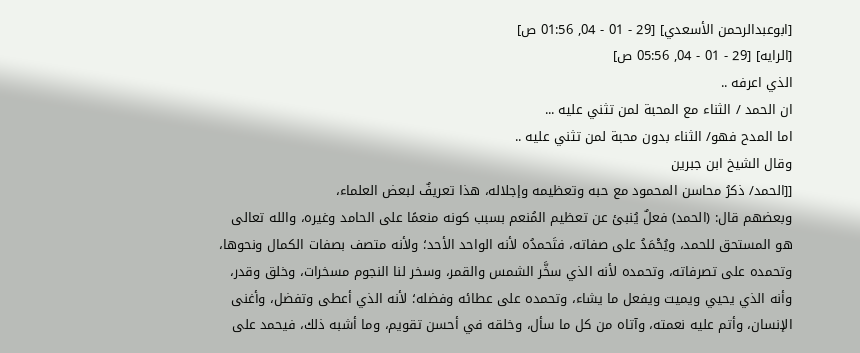[ابوعبدالرحمن الأسعدي] [29 - 01 - 04, 01:56 ص]
[الرايه] [29 - 01 - 04, 05:56 ص]
الذي اعرفه ..
ان الحمد / الثناء مع المحبة لمن تثني عليه ...
اما المدح فهو/ الثناء بدون محبة لمن تثني عليه ..
وقال الشيخ ابن جبرين
[[الحمد/ ذكرُ محاسن المحمود مع حبه وتعظيمه وإجلاله، هذا تعريفٌ لبعض العلماء،
وبعضهم قال: (الحمد) فعلٌ يُنبئ عن تعظيم المُنعم بسبب كونه منعمًا على الحامد وغيره، والله تعالى هو المستحق للحمد، ويُحْمَدُ على صفاته، فتَحمدُه لأنه الواحد الأحد؛ ولأنه متصف بصفات الكمال ونحوها، وتحمده على تصرفاته، وتحمده لأنه الذي سخَّر الشمس والقمر، وسخر لنا النجوم مسخرات، وخلق وقدر، وأنه الذي يحيي ويميت ويفعل ما يشاء، وتحمده على عطائه وفضله؛ لأنه الذي أعطى وتفضل، وأغنى الإنسان، وأتم عليه نعمته، وآتاه من كل ما سأل، وخلقه في أحسن تقويم، وما أشبه ذلك، فيحمد على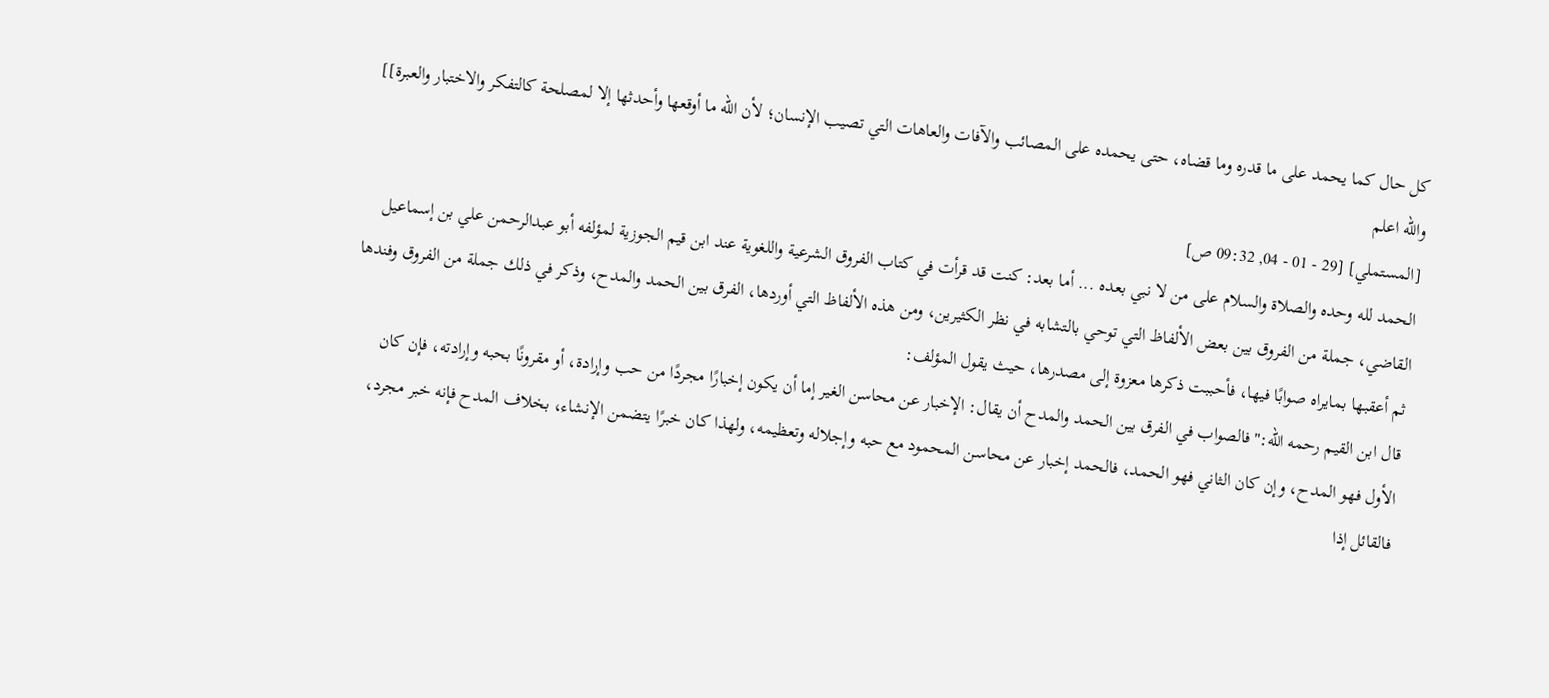كل حال كما يحمد على ما قدره وما قضاه، حتى يحمده على المصائب والآفات والعاهات التي تصيب الإنسان؛ لأن الله ما أوقعها وأحدثها إلا لمصلحة كالتفكر والاختبار والعبرة]]
والله اعلم
[المستملي] [29 - 01 - 04, 09:32 ص]
الحمد لله وحده والصلاة والسلام على من لا نبي بعده ... أما بعد: كنت قد قرأت في كتاب الفروق الشرعية واللغوية عند ابن قيم الجوزية لمؤلفه أبو عبدالرحمن علي بن إسماعيل القاضي، جملة من الفروق بين بعض الألفاظ التي توحي بالتشابه في نظر الكثيرين، ومن هذه الألفاظ التي أوردها، الفرق بين الحمد والمدح، وذكر في ذلك جملة من الفروق وفندها ثم أعقبها بمايراه صوابًا فيها، فأحببت ذكرها معزوة إلى مصدرها، حيث يقول المؤلف:
قال ابن القيم رحمه الله:"فالصواب في الفرق بين الحمد والمدح أن يقال: الإخبار عن محاسن الغير إما أن يكون إخبارًا مجردًا من حب وإرادة، أو مقرونًا بحبه وإرادته، فإن كان الأول فهو المدح، وإن كان الثاني فهو الحمد، فالحمد إخبار عن محاسن المحمود مع حبه وإجلاله وتعظيمه، ولهذا كان خبرًا يتضمن الإنشاء، بخلاف المدح فإنه خبر مجرد، فالقائل إذا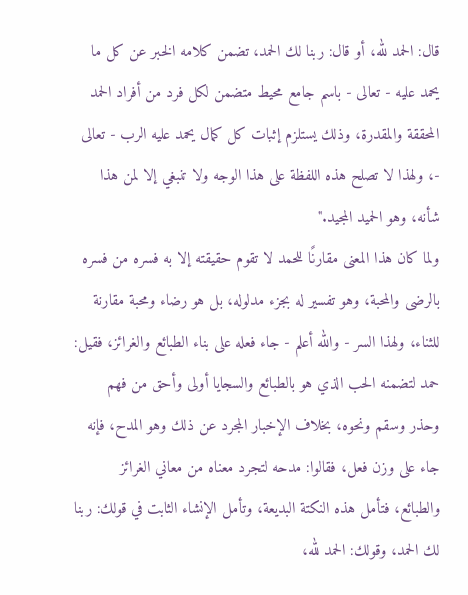قال: الحمد لله، أو قال: ربنا لك الحمد، تضمن كلامه الخبر عن كل ما يحمد عليه - تعالى - باسم جامع محيط متضمن لكل فرد من أفراد الحمد المحققة والمقدرة، وذلك يستلزم إثبات كل كمال يحمد عليه الرب - تعالى -، ولهذا لا تصلح هذه اللفظة على هذا الوجه ولا تنبغي إلا لمن هذا شأنه، وهو الحميد المجيد."
ولما كان هذا المعنى مقارنًا للحمد لا تقوم حقيقته إلا به فسره من فسره بالرضى والمحبة، وهو تفسير له بجزء مدلوله، بل هو رضاء ومحبة مقارنة للثناء، ولهذا السر - والله أعلم - جاء فعله على بناء الطبائع والغرائز، فقيل: حمد لتضمنه الحب الذي هو بالطبائع والسجايا أولى وأحق من فهم وحذر وسقم ونحوه، بخلاف الإخبار المجرد عن ذلك وهو المدح، فإنه جاء على وزن فعل، فقالوا: مدحه لتجرد معناه من معاني الغرائز والطبائع، فتأمل هذه النكتة البديعة، وتأمل الإنشاء الثابت في قولك: ربنا لك الحمد، وقولك: الحمد لله،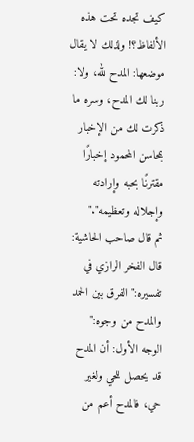كيف تجده تحت هذه الألفاظ؟! ولذلك لا يقال موضعها: المدح لله، ولا: ربنا لك المدح، وسره ما ذكرت لك من الإخبار بمحاسن المحمود إخبارًا مقترنًا بحبه وإرادته وإجلاله وتعظيمه"."
ثم قال صاحب الحاشية: قال الفخر الرازي في تفسيره:"الفرق بين الحمد والمدح من وجوه:"
الوجه الأول: أن المدح قد يحصل للحي ولغير حي، فالمدح أعم من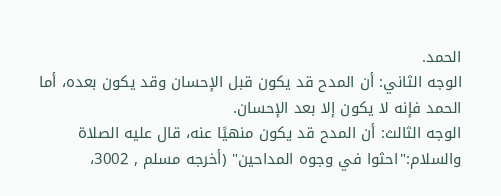الحمد.
الوجه الثاني: أن المدح قد يكون قبل الإحسان وقد يكون بعده، أما الحمد فإنه لا يكون إلا بعد الإحسان.
الوجه الثالث: أن المدح قد يكون منهيًا عنه، قال عليه الصلاة والسلام:"احثوا في وجوه المداحين" (أخرجه مسلم , 3002،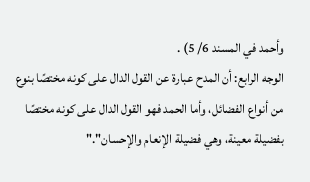وأحمد في المسند 6/ 5) .
الوجه الرابع: أن المدح عبارة عن القول الدال على كونه مختصًا بنوع من أنواع الفضائل، وأما الحمد فهو القول الدال على كونه مختصًا بفضيلة معينة، وهي فضيلة الإنعام والإحسان"."